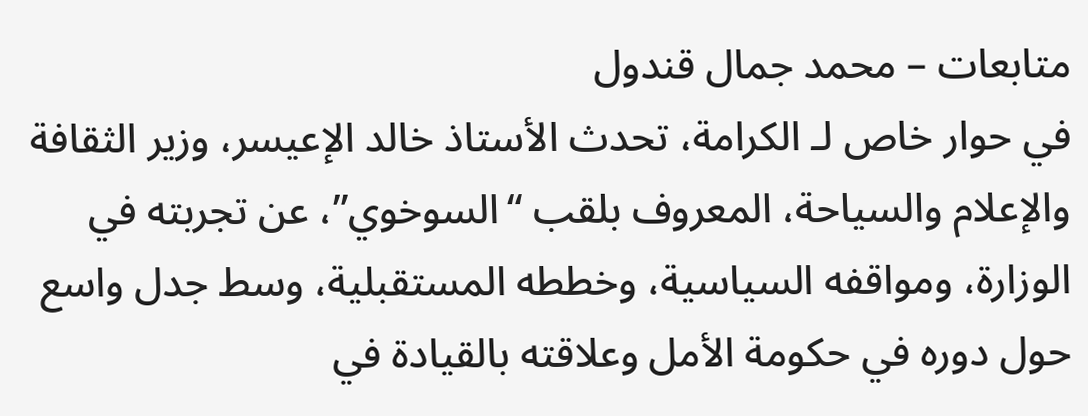متابعات – محمد جمال قندول
في حوار خاص لـ الكرامة، تحدث الأستاذ خالد الإعيسر، وزير الثقافة والإعلام والسياحة، المعروف بلقب “السوخوي”، عن تجربته في الوزارة، ومواقفه السياسية، وخططه المستقبلية، وسط جدل واسع حول دوره في حكومة الأمل وعلاقته بالقيادة في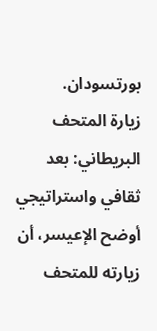بورتسودان.
زيارة المتحف البريطاني: بعد ثقافي واستراتيجي
أوضح الإعيسر، أن زيارته للمتحف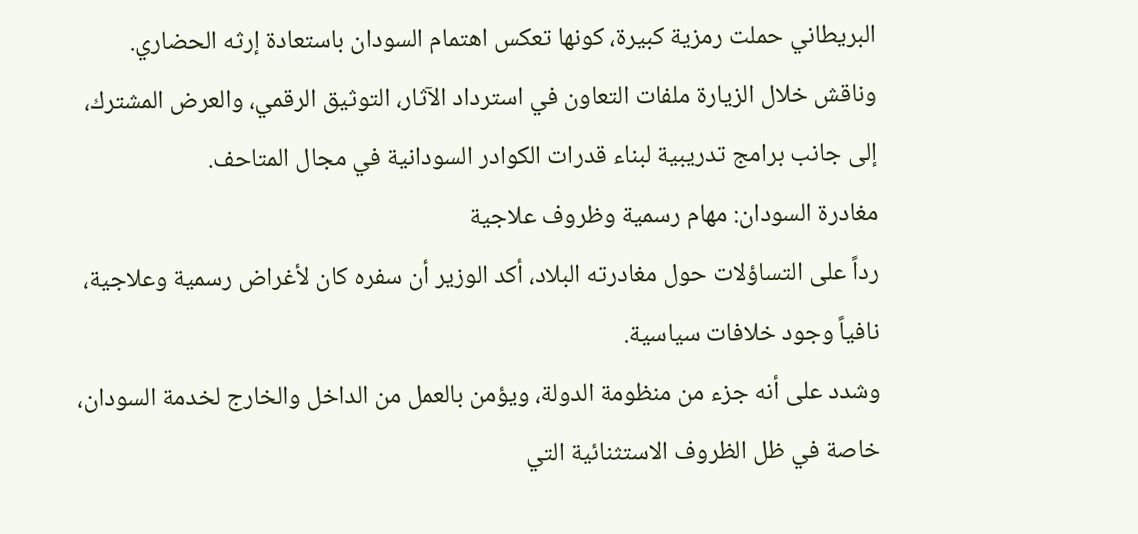البريطاني حملت رمزية كبيرة، كونها تعكس اهتمام السودان باستعادة إرثه الحضاري. وناقش خلال الزيارة ملفات التعاون في استرداد الآثار، التوثيق الرقمي، والعرض المشترك، إلى جانب برامج تدريبية لبناء قدرات الكوادر السودانية في مجال المتاحف.
مغادرة السودان: مهام رسمية وظروف علاجية
رداً على التساؤلات حول مغادرته البلاد، أكد الوزير أن سفره كان لأغراض رسمية وعلاجية، نافياً وجود خلافات سياسية.
وشدد على أنه جزء من منظومة الدولة، ويؤمن بالعمل من الداخل والخارج لخدمة السودان، خاصة في ظل الظروف الاستثنائية التي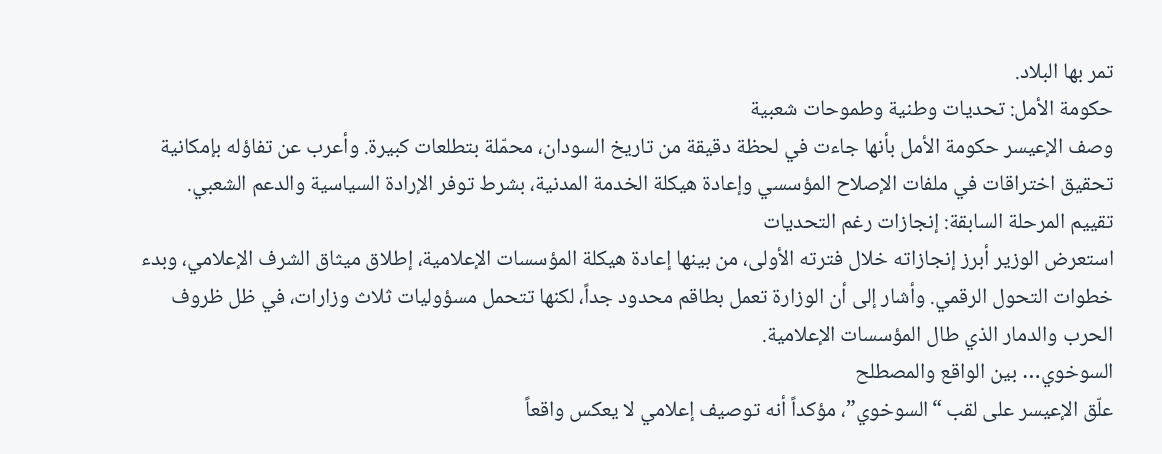تمر بها البلاد.
حكومة الأمل: تحديات وطنية وطموحات شعبية
وصف الإعيسر حكومة الأمل بأنها جاءت في لحظة دقيقة من تاريخ السودان، محمّلة بتطلعات كبيرة. وأعرب عن تفاؤله بإمكانية تحقيق اختراقات في ملفات الإصلاح المؤسسي وإعادة هيكلة الخدمة المدنية، بشرط توفر الإرادة السياسية والدعم الشعبي.
تقييم المرحلة السابقة: إنجازات رغم التحديات
استعرض الوزير أبرز إنجازاته خلال فترته الأولى، من بينها إعادة هيكلة المؤسسات الإعلامية، إطلاق ميثاق الشرف الإعلامي، وبدء خطوات التحول الرقمي. وأشار إلى أن الوزارة تعمل بطاقم محدود جداً، لكنها تتحمل مسؤوليات ثلاث وزارات، في ظل ظروف الحرب والدمار الذي طال المؤسسات الإعلامية.
السوخوي… بين الواقع والمصطلح
علّق الإعيسر على لقب “السوخوي”، مؤكداً أنه توصيف إعلامي لا يعكس واقعاً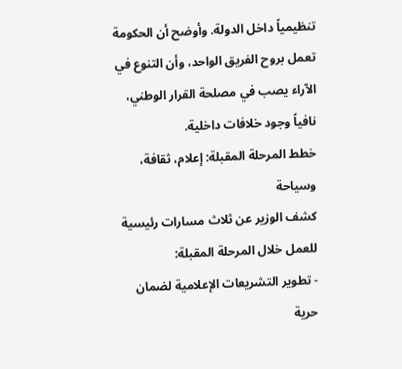تنظيمياً داخل الدولة. وأوضح أن الحكومة تعمل بروح الفريق الواحد، وأن التنوع في الآراء يصب في مصلحة القرار الوطني، نافياً وجود خلافات داخلية.
خطط المرحلة المقبلة: إعلام، ثقافة، وسياحة
كشف الوزير عن ثلاث مسارات رئيسية للعمل خلال المرحلة المقبلة:
- تطوير التشريعات الإعلامية لضمان حرية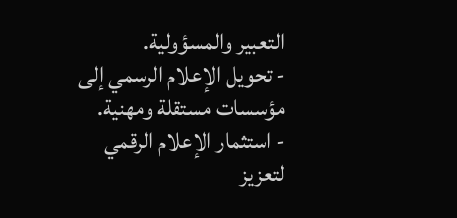التعبير والمسؤولية.
- تحويل الإعلام الرسمي إلى مؤسسات مستقلة ومهنية.
- استثمار الإعلام الرقمي لتعزيز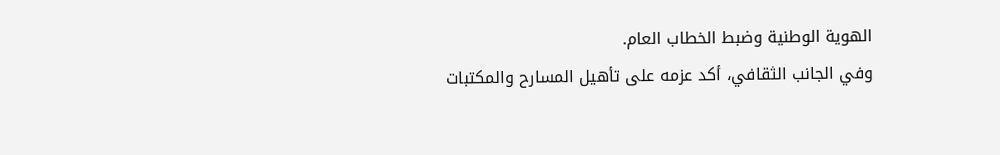الهوية الوطنية وضبط الخطاب العام.
وفي الجانب الثقافي، أكد عزمه على تأهيل المسارح والمكتبات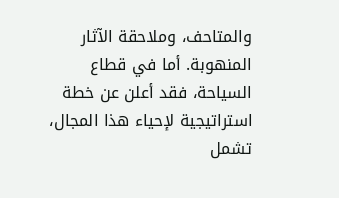والمتاحف، وملاحقة الآثار المنهوبة. أما في قطاع السياحة، فقد أعلن عن خطة استراتيجية لإحياء هذا المجال، تشمل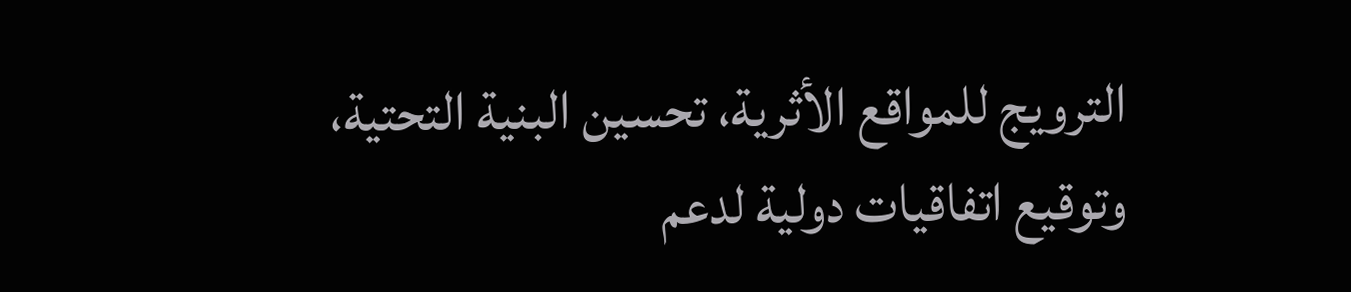الترويج للمواقع الأثرية، تحسين البنية التحتية، وتوقيع اتفاقيات دولية لدعم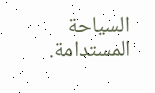السياحة المستدامة.